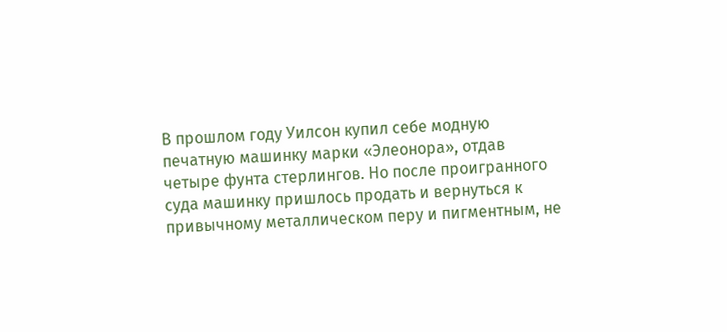В прошлом году Уилсон купил себе модную печатную машинку марки «Элеонора», отдав четыре фунта стерлингов. Но после проигранного суда машинку пришлось продать и вернуться к привычному металлическом перу и пигментным, не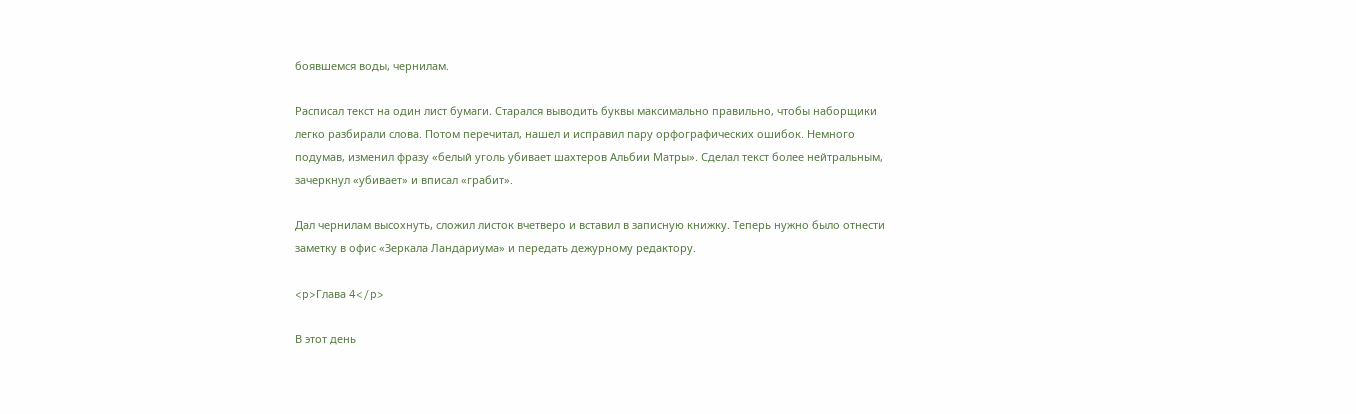боявшемся воды, чернилам.

Расписал текст на один лист бумаги. Старался выводить буквы максимально правильно, чтобы наборщики легко разбирали слова. Потом перечитал, нашел и исправил пару орфографических ошибок. Немного подумав, изменил фразу «белый уголь убивает шахтеров Альбии Матры». Сделал текст более нейтральным, зачеркнул «убивает» и вписал «грабит».

Дал чернилам высохнуть, сложил листок вчетверо и вставил в записную книжку. Теперь нужно было отнести заметку в офис «Зеркала Ландариума» и передать дежурному редактору.

<p>Глава 4</p>

В этот день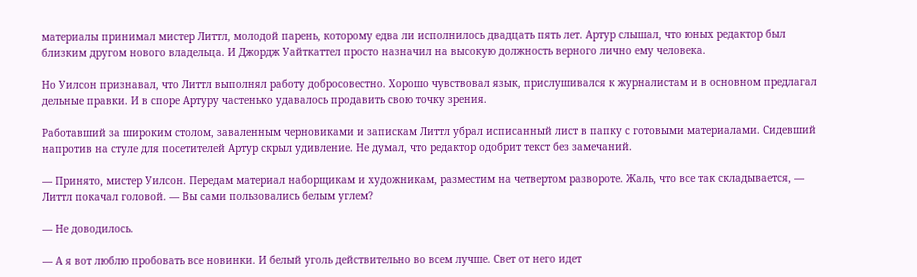материалы принимал мистер Литтл, молодой парень, которому едва ли исполнилось двадцать пять лет. Артур слышал, что юных редактор был близким другом нового владельца. И Джордж Уайткаттел просто назначил на высокую должность верного лично ему человека.

Но Уилсон признавал, что Литтл выполнял работу добросовестно. Хорошо чувствовал язык, прислушивался к журналистам и в основном предлагал дельные правки. И в споре Артуру частенько удавалось продавить свою точку зрения.

Работавший за широким столом, заваленным черновиками и запискам Литтл убрал исписанный лист в папку с готовыми материалами. Сидевший напротив на стуле для посетителей Артур скрыл удивление. Не думал, что редактор одобрит текст без замечаний.

— Принято, мистер Уилсон. Передам материал наборщикам и художникам, разместим на четвертом развороте. Жаль, что все так складывается, — Литтл покачал головой. — Вы сами пользовались белым углем?

— Не доводилось.

— А я вот люблю пробовать все новинки. И белый уголь действительно во всем лучше. Свет от него идет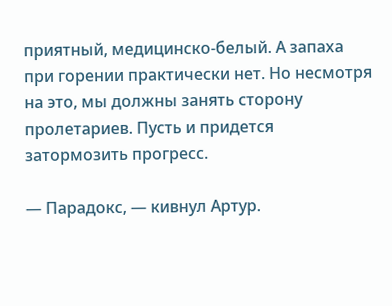приятный, медицинско-белый. А запаха при горении практически нет. Но несмотря на это, мы должны занять сторону пролетариев. Пусть и придется затормозить прогресс.

— Парадокс, — кивнул Артур.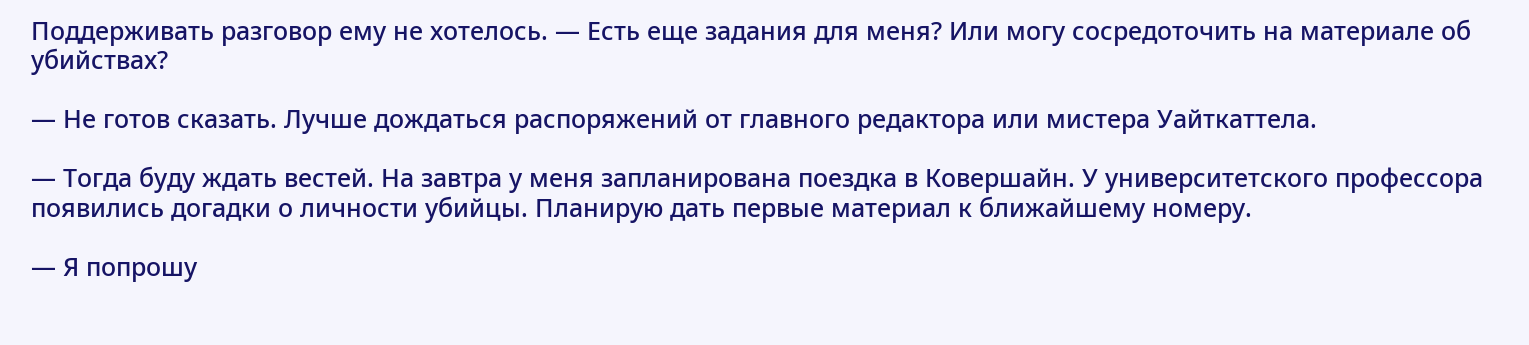Поддерживать разговор ему не хотелось. — Есть еще задания для меня? Или могу сосредоточить на материале об убийствах?

— Не готов сказать. Лучше дождаться распоряжений от главного редактора или мистера Уайткаттела.

— Тогда буду ждать вестей. На завтра у меня запланирована поездка в Ковершайн. У университетского профессора появились догадки о личности убийцы. Планирую дать первые материал к ближайшему номеру.

— Я попрошу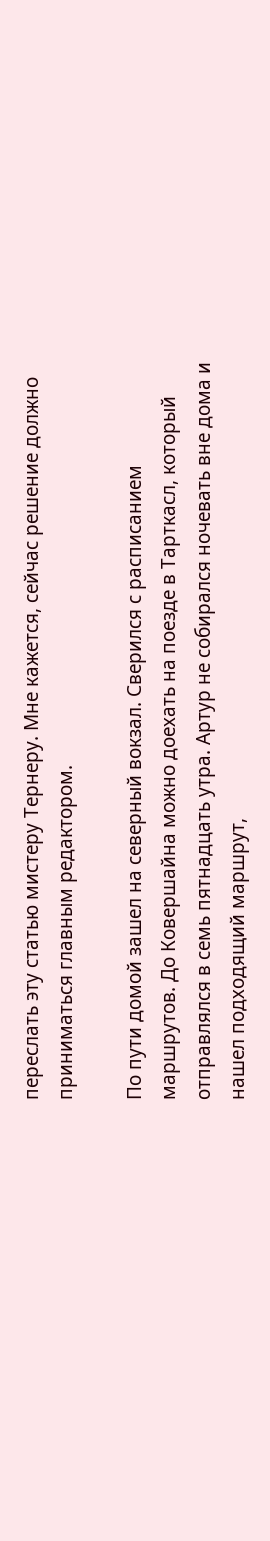переслать эту статью мистеру Тернеру. Мне кажется, сейчас решение должно приниматься главным редактором.

По пути домой зашел на северный вокзал. Сверился с расписанием маршрутов. До Ковершайна можно доехать на поезде в Тарткасл, который отправлялся в семь пятнадцать утра. Артур не собирался ночевать вне дома и нашел подходящий маршрут,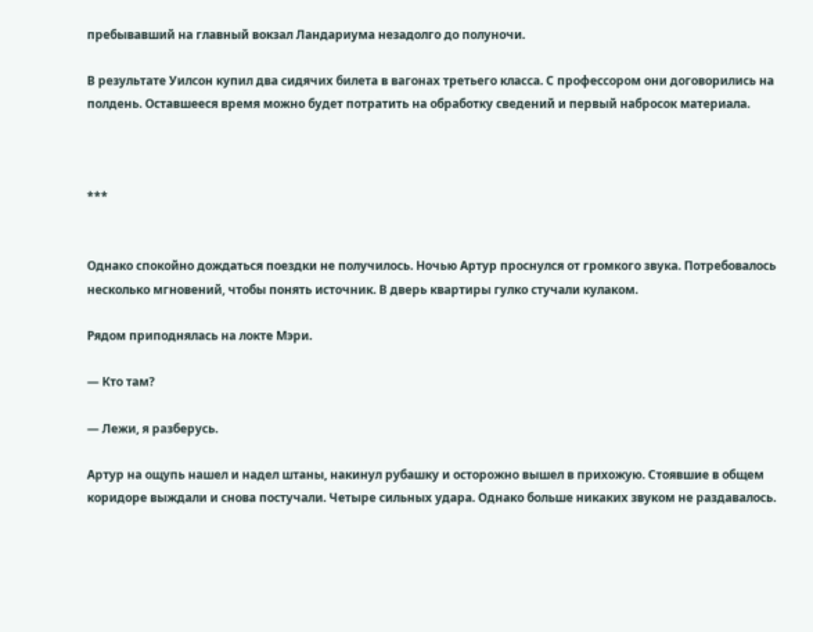пребывавший на главный вокзал Ландариума незадолго до полуночи.

В результате Уилсон купил два сидячих билета в вагонах третьего класса. С профессором они договорились на полдень. Оставшееся время можно будет потратить на обработку сведений и первый набросок материала.



***


Однако спокойно дождаться поездки не получилось. Ночью Артур проснулся от громкого звука. Потребовалось несколько мгновений, чтобы понять источник. В дверь квартиры гулко стучали кулаком.

Рядом приподнялась на локте Мэри.

— Кто там?

— Лежи, я разберусь.

Артур на ощупь нашел и надел штаны, накинул рубашку и осторожно вышел в прихожую. Стоявшие в общем коридоре выждали и снова постучали. Четыре сильных удара. Однако больше никаких звуком не раздавалось.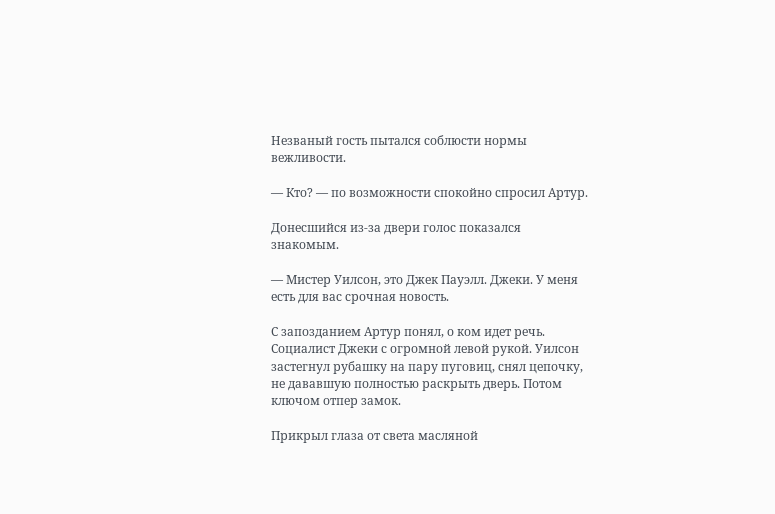Незваный гость пытался соблюсти нормы вежливости.

— Кто? — по возможности спокойно спросил Артур.

Донесшийся из-за двери голос показался знакомым.

— Мистер Уилсон, это Джек Пауэлл. Джеки. У меня есть для вас срочная новость.

С запозданием Артур понял, о ком идет речь. Социалист Джеки с огромной левой рукой. Уилсон застегнул рубашку на пару пуговиц, снял цепочку, не дававшую полностью раскрыть дверь. Потом ключом отпер замок.

Прикрыл глаза от света масляной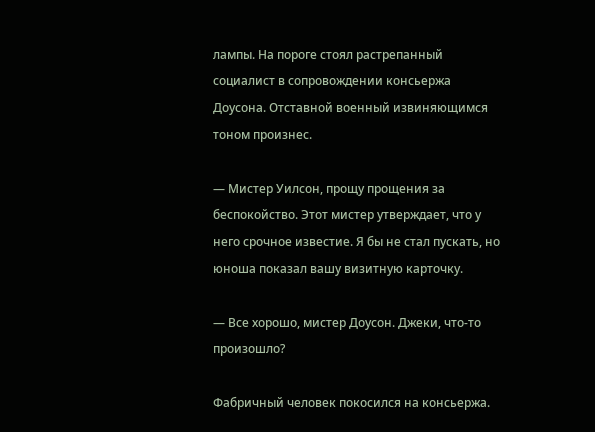лампы. На пороге стоял растрепанный социалист в сопровождении консьержа Доусона. Отставной военный извиняющимся тоном произнес.

— Мистер Уилсон, прощу прощения за беспокойство. Этот мистер утверждает, что у него срочное известие. Я бы не стал пускать, но юноша показал вашу визитную карточку.

— Все хорошо, мистер Доусон. Джеки, что-то произошло?

Фабричный человек покосился на консьержа.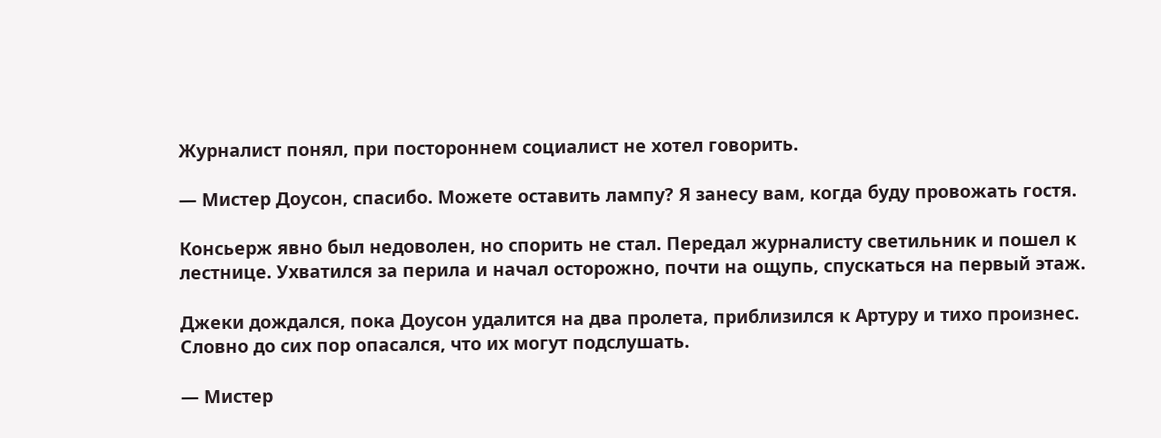Журналист понял, при постороннем социалист не хотел говорить.

— Мистер Доусон, спасибо. Можете оставить лампу? Я занесу вам, когда буду провожать гостя.

Консьерж явно был недоволен, но спорить не стал. Передал журналисту светильник и пошел к лестнице. Ухватился за перила и начал осторожно, почти на ощупь, спускаться на первый этаж.

Джеки дождался, пока Доусон удалится на два пролета, приблизился к Артуру и тихо произнес. Словно до сих пор опасался, что их могут подслушать.

— Мистер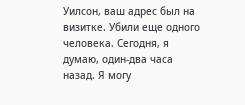Уилсон, ваш адрес был на визитке. Убили еще одного человека. Сегодня, я думаю, один-два часа назад. Я могу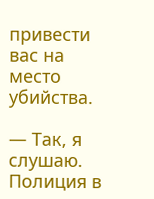привести вас на место убийства.

— Так, я слушаю. Полиция в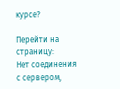курсе?

Перейти на страницу:
Нет соединения с сервером,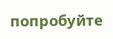попробуйте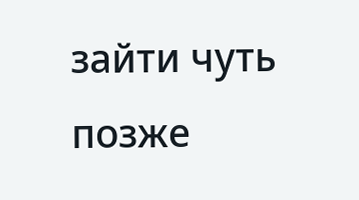зайти чуть позже